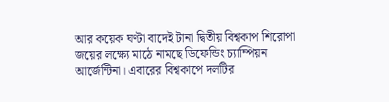আর কয়েক ঘণ্টা বাদেই টানা দ্বিতীয় বিশ্বকাপ শিরোপা জয়ের লক্ষ্যে মাঠে নামছে ডিফেন্ডিং চ্যাম্পিয়ন আর্জেন্টিনা। এবারের বিশ্বকাপে দলটির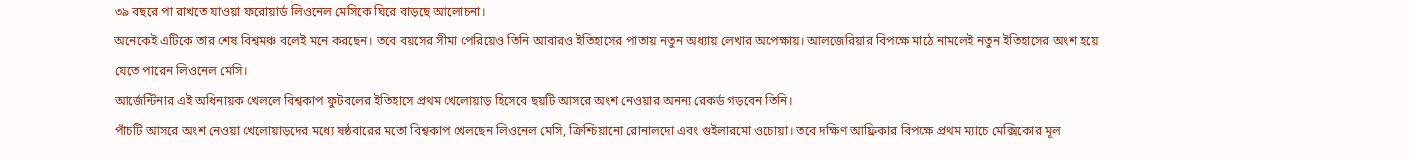৩৯ বছরে পা রাখতে যাওয়া ফরোয়ার্ড লিওনেল মেসিকে ঘিরে বাড়ছে আলোচনা।
অনেকেই এটিকে তার শেষ বিশ্বমঞ্চ বলেই মনে করছেন। তবে বয়সের সীমা পেরিয়েও তিনি আবারও ইতিহাসের পাতায় নতুন অধ্যায় লেখার অপেক্ষায়। আলজেরিয়ার বিপক্ষে মাঠে নামলেই নতুন ইতিহাসের অংশ হয়ে যেতে পারেন লিওনেল মেসি।
আর্জেন্টিনার এই অধিনায়ক খেললে বিশ্বকাপ ফুটবলের ইতিহাসে প্রথম খেলোয়াড় হিসেবে ছয়টি আসরে অংশ নেওয়ার অনন্য রেকর্ড গড়বেন তিনি।
পাঁচটি আসরে অংশ নেওয়া খেলোয়াড়দের মধ্যে ষষ্ঠবারের মতো বিশ্বকাপ খেলছেন লিওনেল মেসি, ক্রিশ্চিয়ানো রোনালদো এবং গুইলারমো ওচোয়া। তবে দক্ষিণ আফ্রিকার বিপক্ষে প্রথম ম্যাচে মেক্সিকোর মূল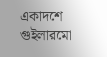একাদশে গুইলারমো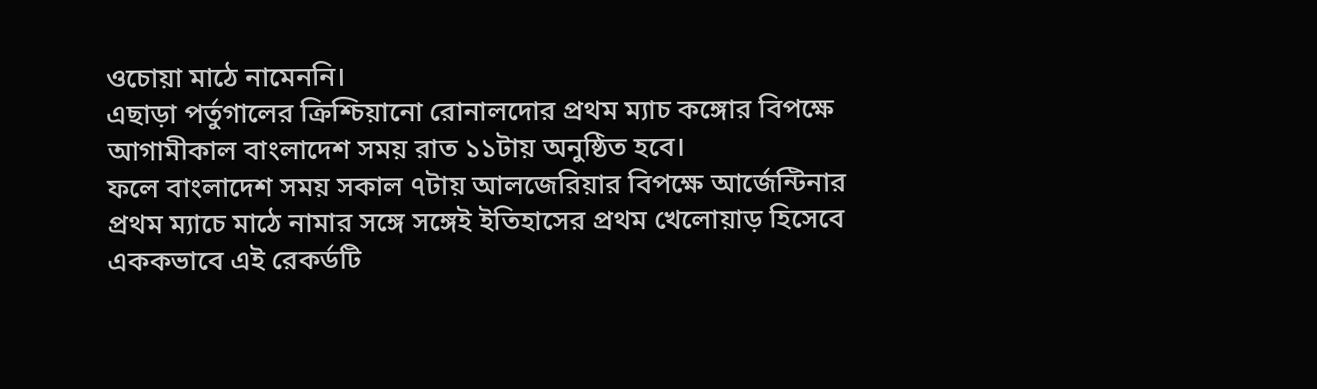ওচোয়া মাঠে নামেননি।
এছাড়া পর্তুগালের ক্রিশ্চিয়ানো রোনালদোর প্রথম ম্যাচ কঙ্গোর বিপক্ষে আগামীকাল বাংলাদেশ সময় রাত ১১টায় অনুষ্ঠিত হবে।
ফলে বাংলাদেশ সময় সকাল ৭টায় আলজেরিয়ার বিপক্ষে আর্জেন্টিনার প্রথম ম্যাচে মাঠে নামার সঙ্গে সঙ্গেই ইতিহাসের প্রথম খেলোয়াড় হিসেবে এককভাবে এই রেকর্ডটি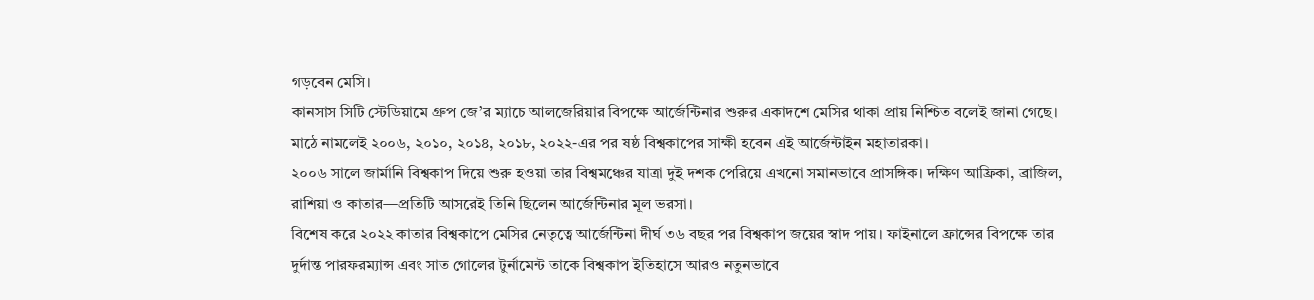গড়বেন মেসি।
কানসাস সিটি স্টেডিয়ামে গ্রুপ জে’র ম্যাচে আলজেরিয়ার বিপক্ষে আর্জেন্টিনার শুরুর একাদশে মেসির থাকা প্রায় নিশ্চিত বলেই জানা গেছে। মাঠে নামলেই ২০০৬, ২০১০, ২০১৪, ২০১৮, ২০২২-এর পর ষষ্ঠ বিশ্বকাপের সাক্ষী হবেন এই আর্জেন্টাইন মহাতারকা।
২০০৬ সালে জার্মানি বিশ্বকাপ দিয়ে শুরু হওয়া তার বিশ্বমঞ্চের যাত্রা দুই দশক পেরিয়ে এখনো সমানভাবে প্রাসঙ্গিক। দক্ষিণ আফ্রিকা, ব্রাজিল, রাশিয়া ও কাতার—প্রতিটি আসরেই তিনি ছিলেন আর্জেন্টিনার মূল ভরসা।
বিশেষ করে ২০২২ কাতার বিশ্বকাপে মেসির নেতৃত্বে আর্জেন্টিনা দীর্ঘ ৩৬ বছর পর বিশ্বকাপ জয়ের স্বাদ পায়। ফাইনালে ফ্রান্সের বিপক্ষে তার দুর্দান্ত পারফরম্যান্স এবং সাত গোলের টুর্নামেন্ট তাকে বিশ্বকাপ ইতিহাসে আরও নতুনভাবে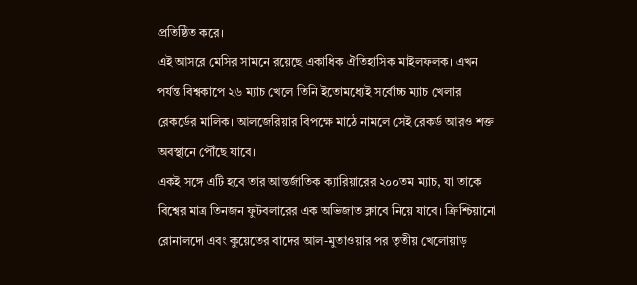প্রতিষ্ঠিত করে।
এই আসরে মেসির সামনে রয়েছে একাধিক ঐতিহাসিক মাইলফলক। এখন পর্যন্ত বিশ্বকাপে ২৬ ম্যাচ খেলে তিনি ইতোমধ্যেই সর্বোচ্চ ম্যাচ খেলার রেকর্ডের মালিক। আলজেরিয়ার বিপক্ষে মাঠে নামলে সেই রেকর্ড আরও শক্ত অবস্থানে পৌঁছে যাবে।
একই সঙ্গে এটি হবে তার আন্তর্জাতিক ক্যারিয়ারের ২০০তম ম্যাচ, যা তাকে বিশ্বের মাত্র তিনজন ফুটবলারের এক অভিজাত ক্লাবে নিয়ে যাবে। ক্রিশ্চিয়ানো রোনালদো এবং কুয়েতের বাদের আল-মুতাওয়ার পর তৃতীয় খেলোয়াড়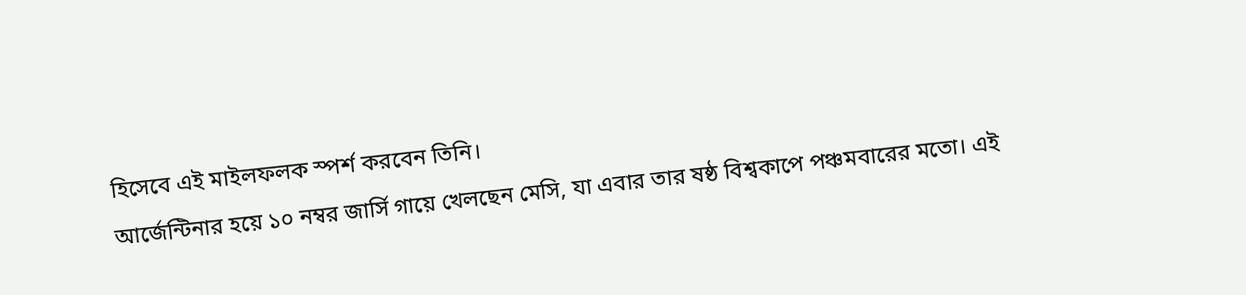হিসেবে এই মাইলফলক স্পর্শ করবেন তিনি।
আর্জেন্টিনার হয়ে ১০ নম্বর জার্সি গায়ে খেলছেন মেসি, যা এবার তার ষষ্ঠ বিশ্বকাপে পঞ্চমবারের মতো। এই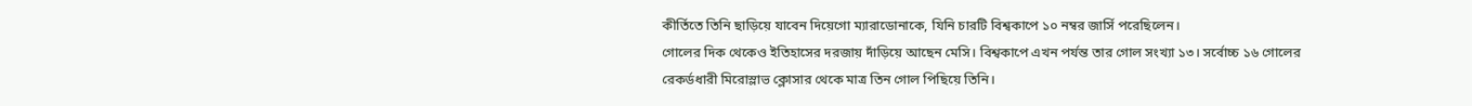কীর্তিতে তিনি ছাড়িয়ে যাবেন দিয়েগো ম্যারাডোনাকে, যিনি চারটি বিশ্বকাপে ১০ নম্বর জার্সি পরেছিলেন।
গোলের দিক থেকেও ইতিহাসের দরজায় দাঁড়িয়ে আছেন মেসি। বিশ্বকাপে এখন পর্যন্ত তার গোল সংখ্যা ১৩। সর্বোচ্চ ১৬ গোলের রেকর্ডধারী মিরোস্লাভ ক্লোসার থেকে মাত্র তিন গোল পিছিয়ে তিনি।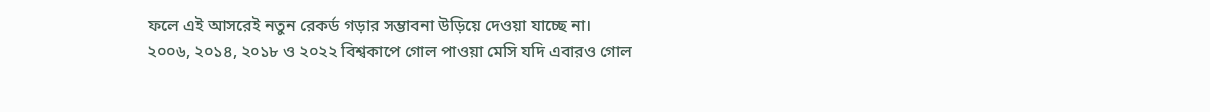ফলে এই আসরেই নতুন রেকর্ড গড়ার সম্ভাবনা উড়িয়ে দেওয়া যাচ্ছে না।
২০০৬, ২০১৪, ২০১৮ ও ২০২২ বিশ্বকাপে গোল পাওয়া মেসি যদি এবারও গোল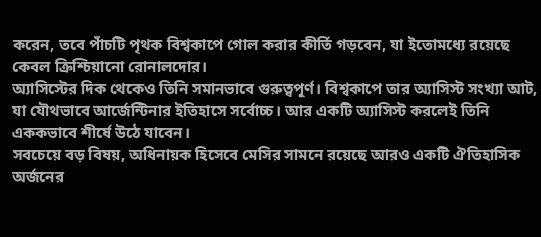করেন, তবে পাঁচটি পৃথক বিশ্বকাপে গোল করার কীর্তি গড়বেন, যা ইতোমধ্যে রয়েছে কেবল ক্রিশ্চিয়ানো রোনালদোর।
অ্যাসিস্টের দিক থেকেও তিনি সমানভাবে গুরুত্বপূর্ণ। বিশ্বকাপে তার অ্যাসিস্ট সংখ্যা আট, যা যৌথভাবে আর্জেন্টিনার ইতিহাসে সর্বোচ্চ। আর একটি অ্যাসিস্ট করলেই তিনি এককভাবে শীর্ষে উঠে যাবেন।
সবচেয়ে বড় বিষয়, অধিনায়ক হিসেবে মেসির সামনে রয়েছে আরও একটি ঐতিহাসিক অর্জনের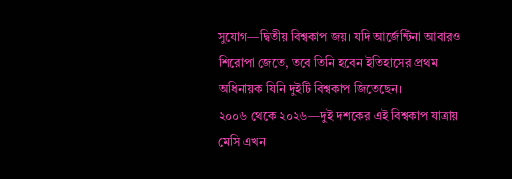সুযোগ—দ্বিতীয় বিশ্বকাপ জয়। যদি আর্জেন্টিনা আবারও শিরোপা জেতে, তবে তিনি হবেন ইতিহাসের প্রথম অধিনায়ক যিনি দুইটি বিশ্বকাপ জিতেছেন।
২০০৬ থেকে ২০২৬—দুই দশকের এই বিশ্বকাপ যাত্রায় মেসি এখন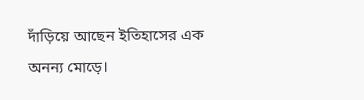দাঁড়িয়ে আছেন ইতিহাসের এক অনন্য মোড়ে।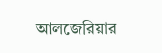আলজেরিয়ার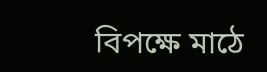বিপক্ষে মাঠে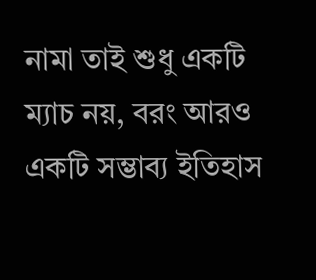নামা তাই শুধু একটি ম্যাচ নয়, বরং আরও একটি সম্ভাব্য ইতিহাস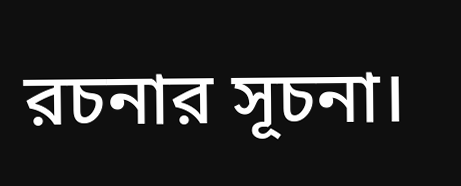রচনার সূচনা।